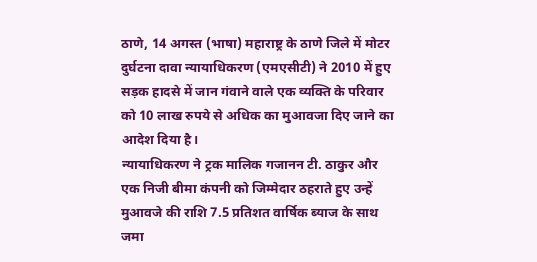ठाणे, 14 अगस्त (भाषा) महाराष्ट्र के ठाणे जिले में मोटर दुर्घटना दावा न्यायाधिकरण (एमएसीटी) ने 2010 में हुए सड़क हादसे में जान गंवाने वाले एक व्यक्ति के परिवार को 10 लाख रुपये से अधिक का मुआवजा दिए जाने का आदेश दिया है।
न्यायाधिकरण ने ट्रक मालिक गजानन टी. ठाकुर और एक निजी बीमा कंपनी को जिम्मेदार ठहराते हुए उन्हें मुआवजे की राशि 7.5 प्रतिशत वार्षिक ब्याज के साथ जमा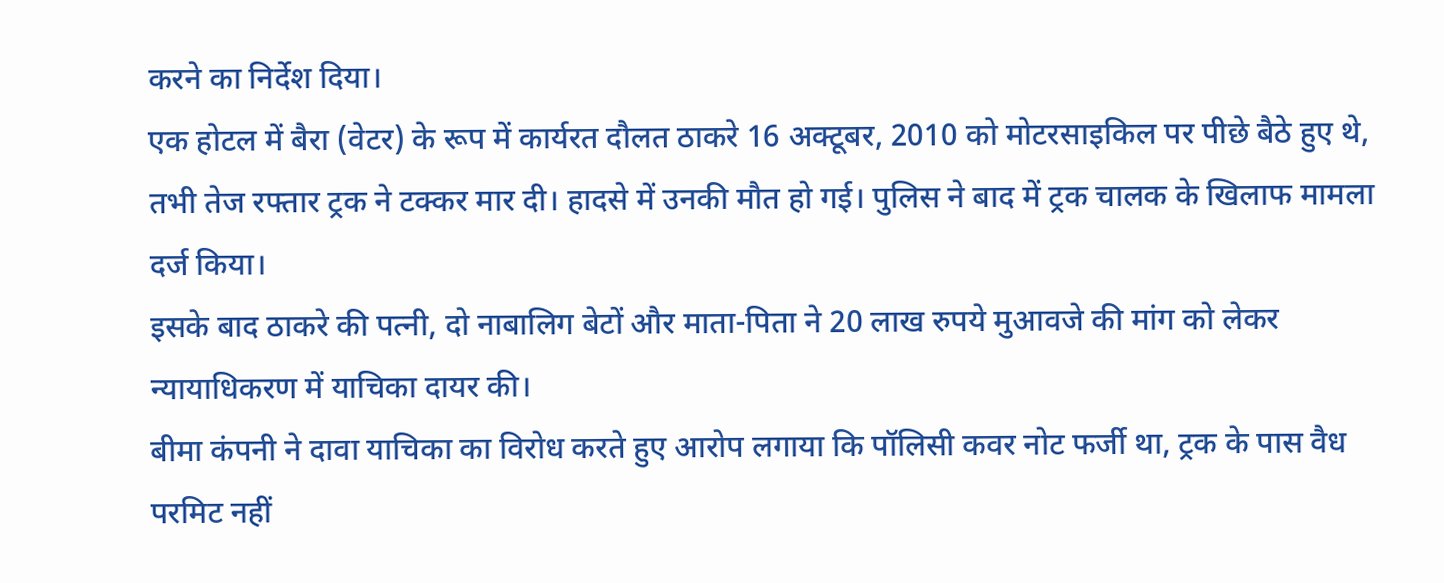करने का निर्देश दिया।
एक होटल में बैरा (वेटर) के रूप में कार्यरत दौलत ठाकरे 16 अक्टूबर, 2010 को मोटरसाइकिल पर पीछे बैठे हुए थे, तभी तेज रफ्तार ट्रक ने टक्कर मार दी। हादसे में उनकी मौत हो गई। पुलिस ने बाद में ट्रक चालक के खिलाफ मामला दर्ज किया।
इसके बाद ठाकरे की पत्नी, दो नाबालिग बेटों और माता-पिता ने 20 लाख रुपये मुआवजे की मांग को लेकर न्यायाधिकरण में याचिका दायर की।
बीमा कंपनी ने दावा याचिका का विरोध करते हुए आरोप लगाया कि पॉलिसी कवर नोट फर्जी था, ट्रक के पास वैध परमिट नहीं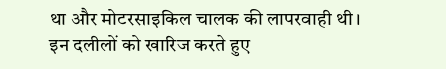था और मोटरसाइकिल चालक की लापरवाही थी।
इन दलीलों को खारिज करते हुए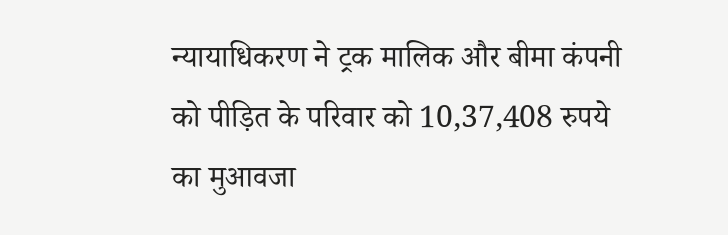न्यायाधिकरण ने ट्रक मालिक और बीमा कंपनी को पीड़ित के परिवार को 10,37,408 रुपये का मुआवजा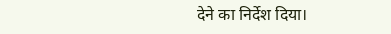देने का निर्देश दिया।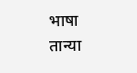भाषा तान्या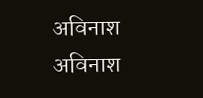अविनाश
अविनाश